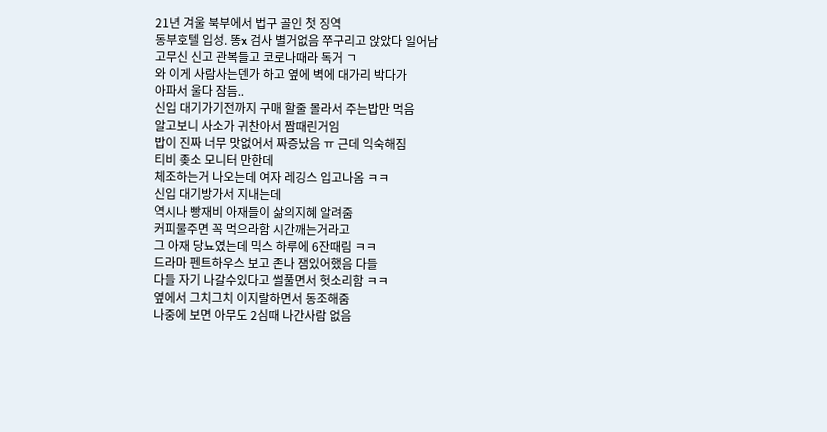21년 겨울 북부에서 법구 골인 첫 징역
동부호텔 입성. 똥x 검사 별거없음 쭈구리고 앉았다 일어남
고무신 신고 관복들고 코로나때라 독거 ㄱ
와 이게 사람사는덴가 하고 옆에 벽에 대가리 박다가
아파서 울다 잠듬..
신입 대기가기전까지 구매 할줄 몰라서 주는밥만 먹음
알고보니 사소가 귀찬아서 짬때린거임
밥이 진짜 너무 맛없어서 짜증났음 ㅠ 근데 익숙해짐
티비 좆소 모니터 만한데
체조하는거 나오는데 여자 레깅스 입고나옴 ㅋㅋ
신입 대기방가서 지내는데
역시나 빵재비 아재들이 삶의지혜 알려줌
커피물주면 꼭 먹으라함 시간깨는거라고
그 아재 당뇨였는데 믹스 하루에 6잔때림 ㅋㅋ
드라마 펜트하우스 보고 존나 잼있어했음 다들
다들 자기 나갈수있다고 썰풀면서 헛소리함 ㅋㅋ
옆에서 그치그치 이지랄하면서 동조해줌
나중에 보면 아무도 2심때 나간사람 없음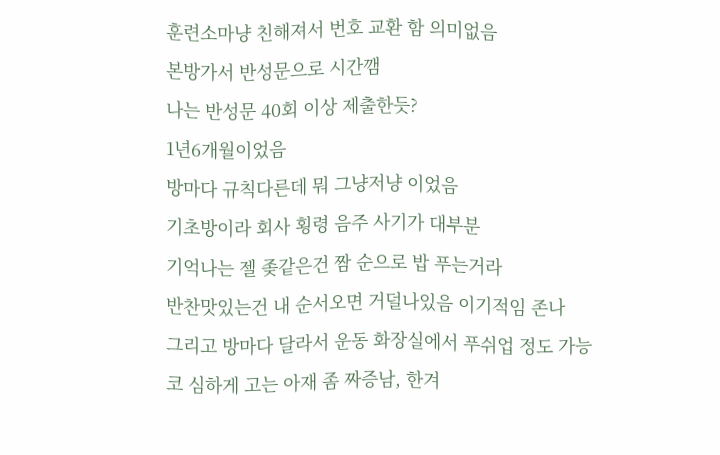훈련소마냥 친해져서 번호 교환 함 의미없음
본방가서 반성문으로 시간깸
나는 반성문 40회 이상 제출한듯?
1년6개월이었음
방마다 규칙다른데 뭐 그냥저냥 이었음
기초방이라 회사 횡령 음주 사기가 대부분
기억나는 젤 좆같은건 짬 순으로 밥 푸는거라
반찬맛있는건 내 순서오면 거덜나있음 이기적임 존나
그리고 방마다 달라서 운동 화장실에서 푸쉬업 정도 가능
코 심하게 고는 아재 좀 짜증남, 한겨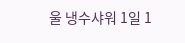울 냉수샤워 1일 1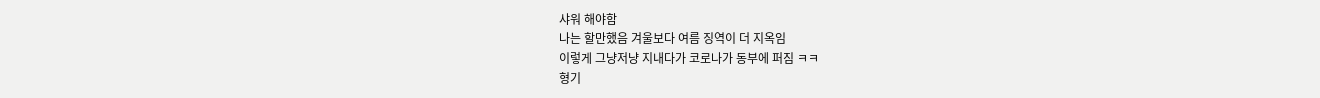샤워 해야함
나는 할만했음 겨울보다 여름 징역이 더 지옥임
이렇게 그냥저냥 지내다가 코로나가 동부에 퍼짐 ㅋㅋ
형기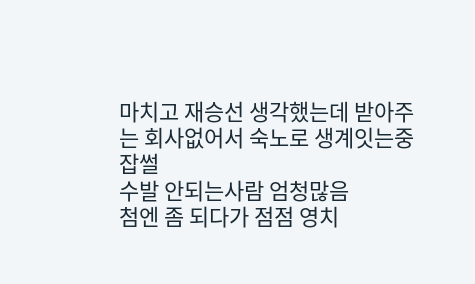마치고 재승선 생각했는데 받아주는 회사없어서 숙노로 생계잇는중
잡썰
수발 안되는사람 엄청많음
첨엔 좀 되다가 점점 영치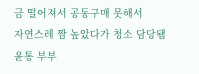금 떨어져서 공동구매 못해서
자연스레 짬 높았다가 청소 담당됌
윤통 부부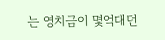는 영치금이 몇억대던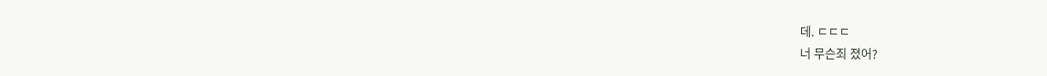데. ㄷㄷㄷ
너 무슨죄 졌어?